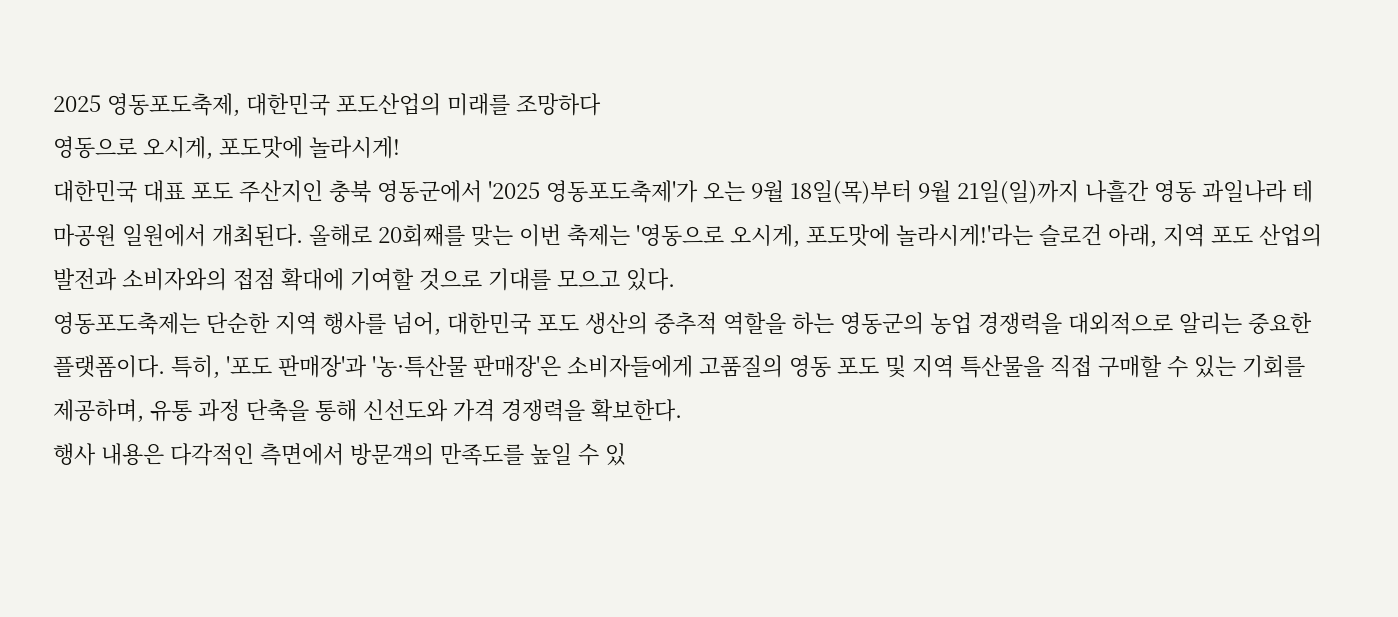2025 영동포도축제, 대한민국 포도산업의 미래를 조망하다
영동으로 오시게, 포도맛에 놀라시게!
대한민국 대표 포도 주산지인 충북 영동군에서 '2025 영동포도축제'가 오는 9월 18일(목)부터 9월 21일(일)까지 나흘간 영동 과일나라 테마공원 일원에서 개최된다. 올해로 20회째를 맞는 이번 축제는 '영동으로 오시게, 포도맛에 놀라시게!'라는 슬로건 아래, 지역 포도 산업의 발전과 소비자와의 접점 확대에 기여할 것으로 기대를 모으고 있다.
영동포도축제는 단순한 지역 행사를 넘어, 대한민국 포도 생산의 중추적 역할을 하는 영동군의 농업 경쟁력을 대외적으로 알리는 중요한 플랫폼이다. 특히, '포도 판매장'과 '농·특산물 판매장'은 소비자들에게 고품질의 영동 포도 및 지역 특산물을 직접 구매할 수 있는 기회를 제공하며, 유통 과정 단축을 통해 신선도와 가격 경쟁력을 확보한다.
행사 내용은 다각적인 측면에서 방문객의 만족도를 높일 수 있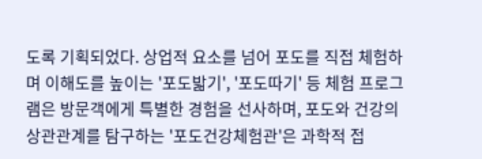도록 기획되었다. 상업적 요소를 넘어 포도를 직접 체험하며 이해도를 높이는 '포도밟기', '포도따기' 등 체험 프로그램은 방문객에게 특별한 경험을 선사하며, 포도와 건강의 상관관계를 탐구하는 '포도건강체험관'은 과학적 접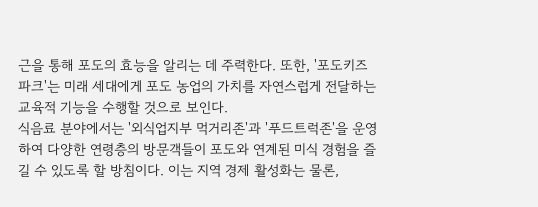근을 통해 포도의 효능을 알리는 데 주력한다. 또한, '포도키즈파크'는 미래 세대에게 포도 농업의 가치를 자연스럽게 전달하는 교육적 기능을 수행할 것으로 보인다.
식음료 분야에서는 '외식업지부 먹거리존'과 '푸드트럭존'을 운영하여 다양한 연령층의 방문객들이 포도와 연계된 미식 경험을 즐길 수 있도록 할 방침이다. 이는 지역 경제 활성화는 물론,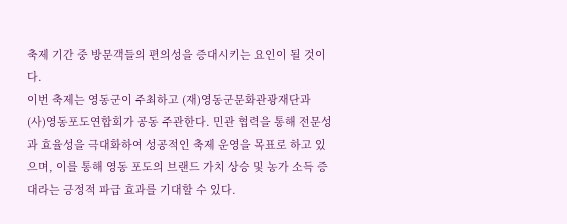축제 기간 중 방문객들의 편의성을 증대시키는 요인이 될 것이다.
이번 축제는 영동군이 주최하고 (재)영동군문화관광재단과 (사)영동포도연합회가 공동 주관한다. 민관 협력을 통해 전문성과 효율성을 극대화하여 성공적인 축제 운영을 목표로 하고 있으며, 이를 통해 영동 포도의 브랜드 가치 상승 및 농가 소득 증대라는 긍정적 파급 효과를 기대할 수 있다.